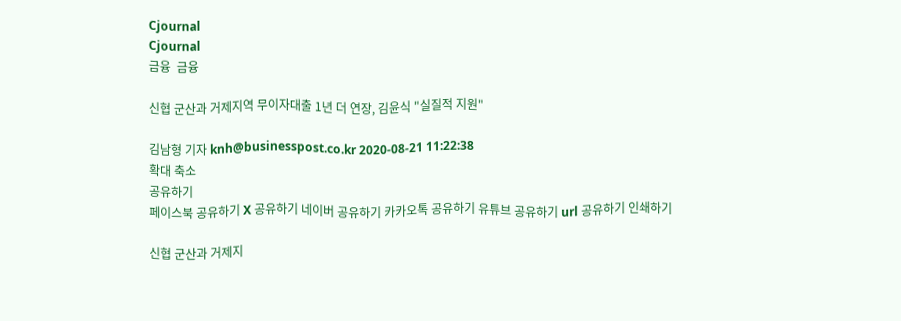Cjournal
Cjournal
금융  금융

신협 군산과 거제지역 무이자대출 1년 더 연장, 김윤식 "실질적 지원"

김남형 기자 knh@businesspost.co.kr 2020-08-21 11:22:38
확대 축소
공유하기
페이스북 공유하기 X 공유하기 네이버 공유하기 카카오톡 공유하기 유튜브 공유하기 url 공유하기 인쇄하기

신협 군산과 거제지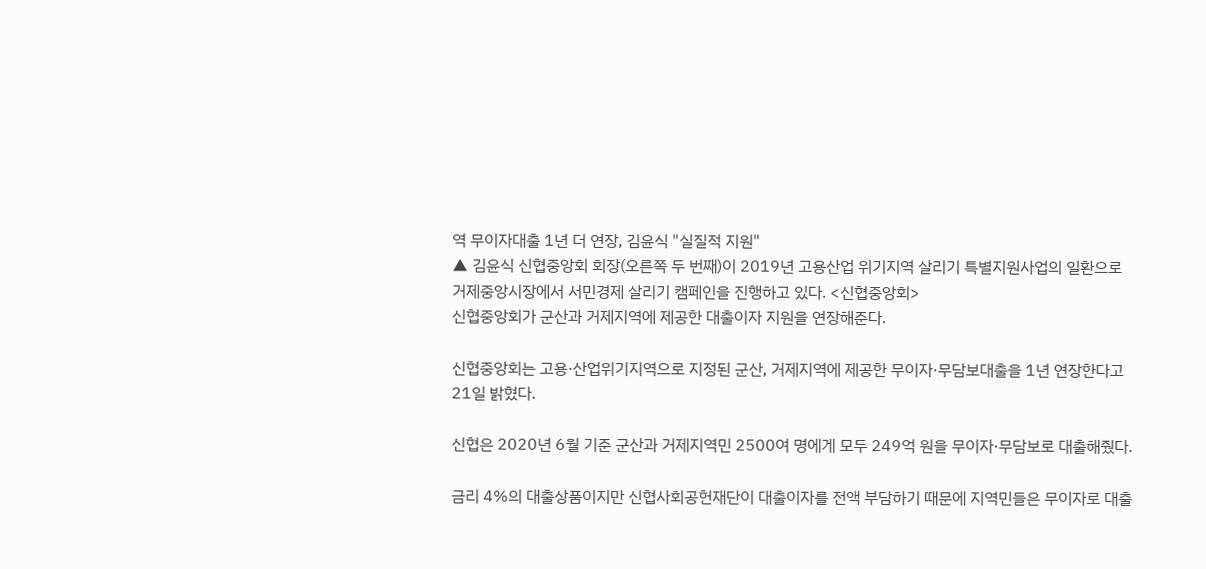역 무이자대출 1년 더 연장, 김윤식 "실질적 지원"
▲ 김윤식 신협중앙회 회장(오른쪽 두 번째)이 2019년 고용산업 위기지역 살리기 특별지원사업의 일환으로 거제중앙시장에서 서민경제 살리기 캠페인을 진행하고 있다. <신협중앙회>
신협중앙회가 군산과 거제지역에 제공한 대출이자 지원을 연장해준다.

신협중앙회는 고용·산업위기지역으로 지정된 군산, 거제지역에 제공한 무이자·무담보대출을 1년 연장한다고 21일 밝혔다.

신협은 2020년 6월 기준 군산과 거제지역민 2500여 명에게 모두 249억 원을 무이자·무담보로 대출해줬다.

금리 4%의 대출상품이지만 신협사회공헌재단이 대출이자를 전액 부담하기 때문에 지역민들은 무이자로 대출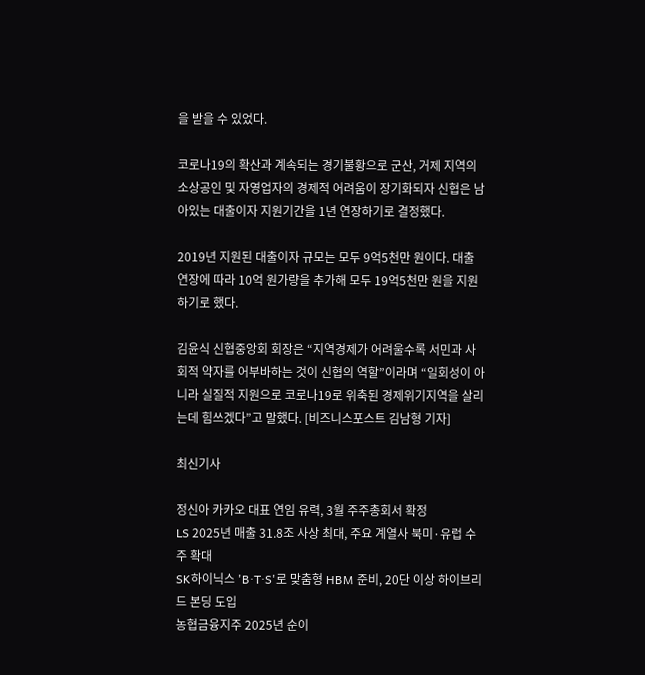을 받을 수 있었다.

코로나19의 확산과 계속되는 경기불황으로 군산, 거제 지역의 소상공인 및 자영업자의 경제적 어려움이 장기화되자 신협은 남아있는 대출이자 지원기간을 1년 연장하기로 결정했다.

2019년 지원된 대출이자 규모는 모두 9억5천만 원이다. 대출 연장에 따라 10억 원가량을 추가해 모두 19억5천만 원을 지원하기로 했다.

김윤식 신협중앙회 회장은 “지역경제가 어려울수록 서민과 사회적 약자를 어부바하는 것이 신협의 역할”이라며 “일회성이 아니라 실질적 지원으로 코로나19로 위축된 경제위기지역을 살리는데 힘쓰겠다”고 말했다. [비즈니스포스트 김남형 기자]

최신기사

정신아 카카오 대표 연임 유력, 3월 주주총회서 확정
LS 2025년 매출 31.8조 사상 최대, 주요 계열사 북미·유럽 수주 확대
SK하이닉스 'B·T·S'로 맞춤형 HBM 준비, 20단 이상 하이브리드 본딩 도입
농협금융지주 2025년 순이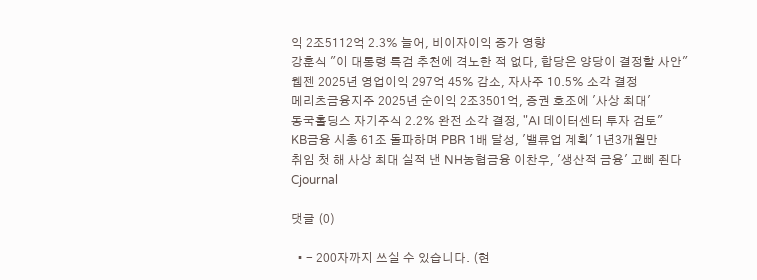익 2조5112억 2.3% 늘어, 비이자이익 증가 영향
강훈식 "이 대통령 특검 추천에 격노한 적 없다, 합당은 양당이 결정할 사안"
웹젠 2025년 영업이익 297억 45% 감소, 자사주 10.5% 소각 결정
메리츠금융지주 2025년 순이익 2조3501억, 증권 호조에 '사상 최대'
동국홀딩스 자기주식 2.2% 완전 소각 결정, "AI 데이터센터 투자 검토"
KB금융 시총 61조 돌파하며 PBR 1배 달성, '밸류업 계획' 1년3개월만
취임 첫 해 사상 최대 실적 낸 NH농협금융 이찬우, '생산적 금융' 고삐 죈다
Cjournal

댓글 (0)

  • - 200자까지 쓰실 수 있습니다. (현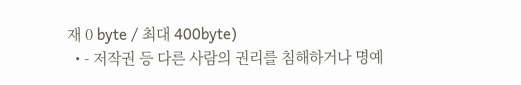재 0 byte / 최대 400byte)
  • - 저작권 등 다른 사람의 권리를 침해하거나 명예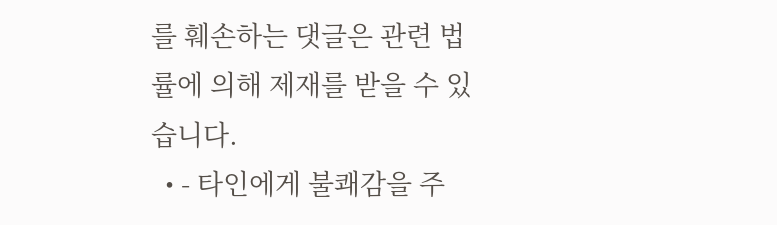를 훼손하는 댓글은 관련 법률에 의해 제재를 받을 수 있습니다.
  • - 타인에게 불쾌감을 주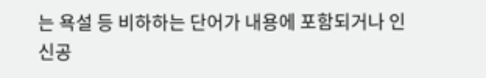는 욕설 등 비하하는 단어가 내용에 포함되거나 인신공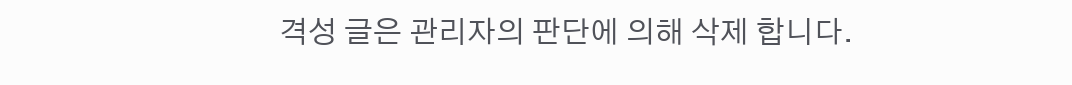격성 글은 관리자의 판단에 의해 삭제 합니다.